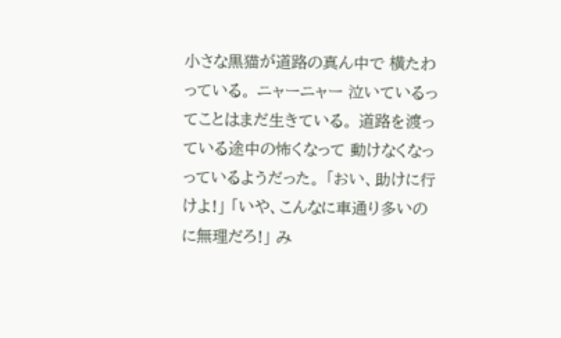小さな黒猫が道路の真ん中で 横たわっている。 ニャーニャー 泣いているってことはまだ生きている。 道路を渡っている途中の怖くなって 動けなくなっっているようだった。 「おい、助けに行けよ!」 「いや、こんなに車通り多いのに無理だろ!」 み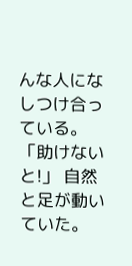んな人になしつけ合っている。 「助けないと!」 自然と足が動いていた。